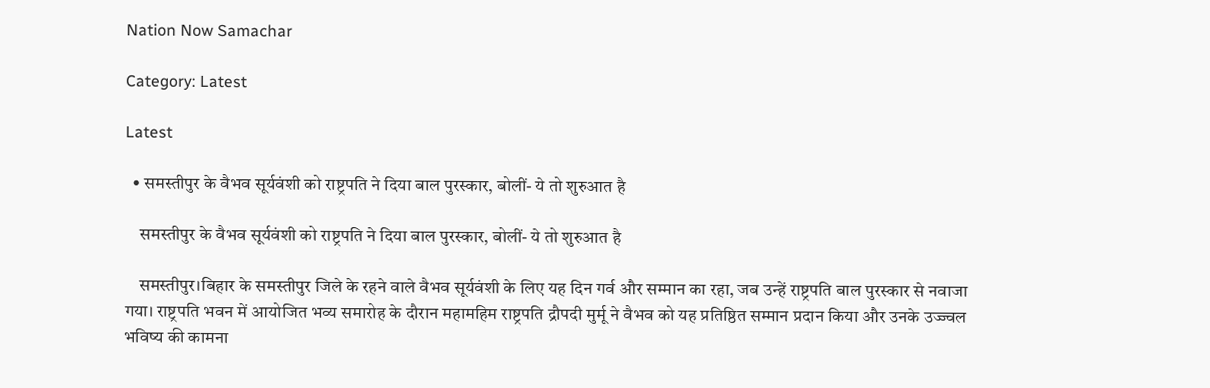Nation Now Samachar

Category: Latest

Latest

  • समस्तीपुर के वैभव सूर्यवंशी को राष्ट्रपति ने दिया बाल पुरस्कार, बोलीं- ये तो शुरुआत है

    समस्तीपुर के वैभव सूर्यवंशी को राष्ट्रपति ने दिया बाल पुरस्कार, बोलीं- ये तो शुरुआत है

    समस्तीपुर।बिहार के समस्तीपुर जिले के रहने वाले वैभव सूर्यवंशी के लिए यह दिन गर्व और सम्मान का रहा, जब उन्हें राष्ट्रपति बाल पुरस्कार से नवाजा गया। राष्ट्रपति भवन में आयोजित भव्य समारोह के दौरान महामहिम राष्ट्रपति द्रौपदी मुर्मू ने वैभव को यह प्रतिष्ठित सम्मान प्रदान किया और उनके उज्ज्वल भविष्य की कामना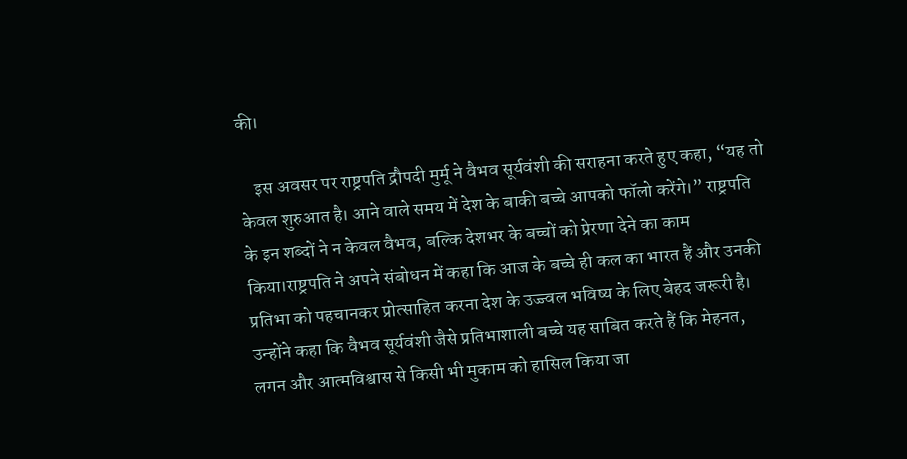की।

    इस अवसर पर राष्ट्रपति द्रौपदी मुर्मू ने वैभव सूर्यवंशी की सराहना करते हुए कहा, “यह तो केवल शुरुआत है। आने वाले समय में देश के बाकी बच्चे आपको फॉलो करेंगे।” राष्ट्रपति के इन शब्दों ने न केवल वैभव, बल्कि देशभर के बच्चों को प्रेरणा देने का काम किया।राष्ट्रपति ने अपने संबोधन में कहा कि आज के बच्चे ही कल का भारत हैं और उनकी प्रतिभा को पहचानकर प्रोत्साहित करना देश के उज्ज्वल भविष्य के लिए बेहद जरूरी है। उन्होंने कहा कि वैभव सूर्यवंशी जैसे प्रतिभाशाली बच्चे यह साबित करते हैं कि मेहनत, लगन और आत्मविश्वास से किसी भी मुकाम को हासिल किया जा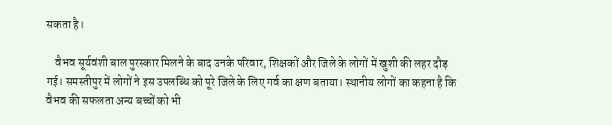सकता है।

    वैभव सूर्यवंशी बाल पुरस्कार मिलने के बाद उनके परिवार, शिक्षकों और जिले के लोगों में खुशी की लहर दौड़ गई। समस्तीपुर में लोगों ने इस उपलब्धि को पूरे जिले के लिए गर्व का क्षण बताया। स्थानीय लोगों का कहना है कि वैभव की सफलता अन्य बच्चों को भी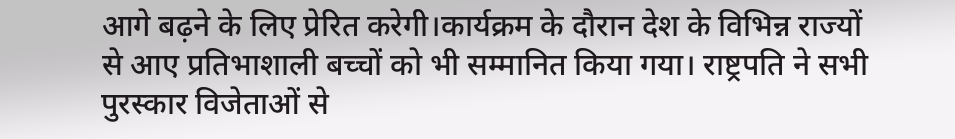आगे बढ़ने के लिए प्रेरित करेगी।कार्यक्रम के दौरान देश के विभिन्न राज्यों से आए प्रतिभाशाली बच्चों को भी सम्मानित किया गया। राष्ट्रपति ने सभी पुरस्कार विजेताओं से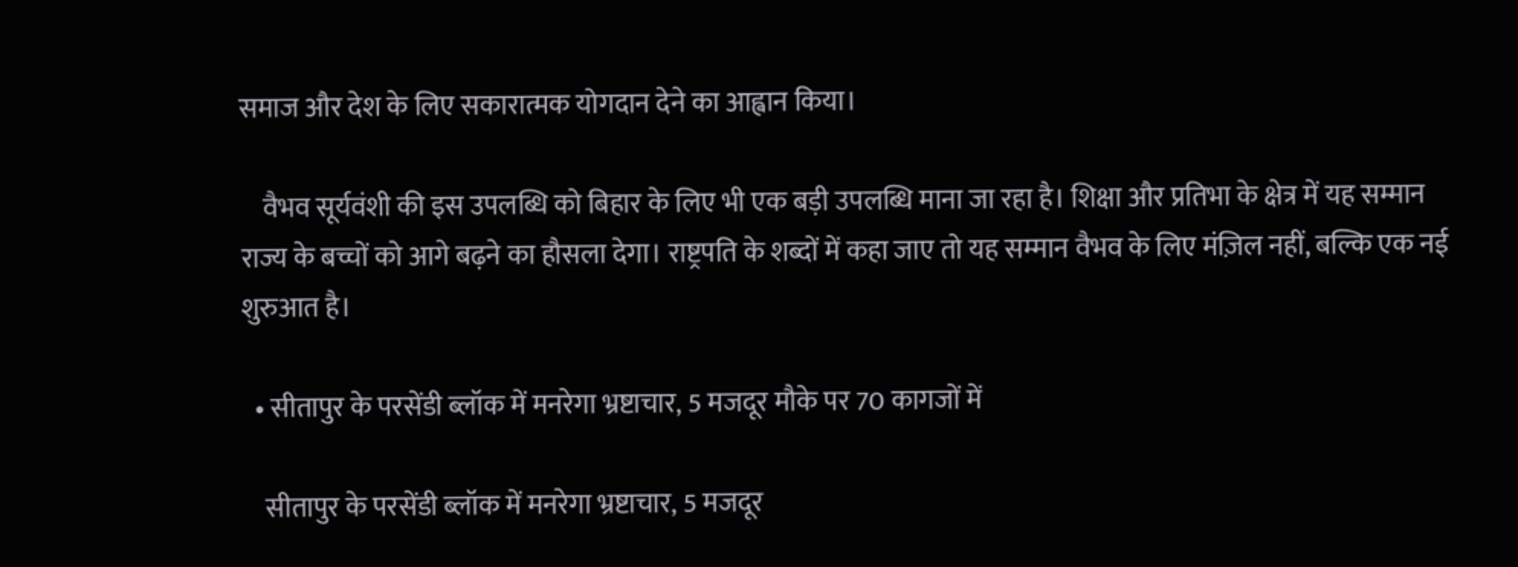समाज और देश के लिए सकारात्मक योगदान देने का आह्वान किया।

    वैभव सूर्यवंशी की इस उपलब्धि को बिहार के लिए भी एक बड़ी उपलब्धि माना जा रहा है। शिक्षा और प्रतिभा के क्षेत्र में यह सम्मान राज्य के बच्चों को आगे बढ़ने का हौसला देगा। राष्ट्रपति के शब्दों में कहा जाए तो यह सम्मान वैभव के लिए मंज़िल नहीं, बल्कि एक नई शुरुआत है।

  • सीतापुर के परसेंडी ब्लॉक में मनरेगा भ्रष्टाचार, 5 मजदूर मौके पर 70 कागजों में

    सीतापुर के परसेंडी ब्लॉक में मनरेगा भ्रष्टाचार, 5 मजदूर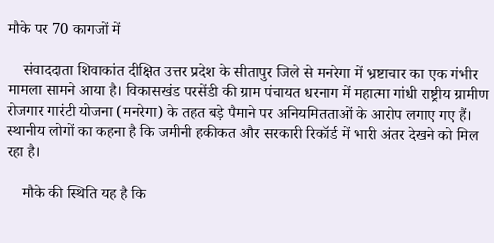मौके पर 70 कागजों में

    संवाददाता शिवाकांत दीक्षित उत्तर प्रदेश के सीतापुर जिले से मनरेगा में भ्रष्टाचार का एक गंभीर मामला सामने आया है। विकासखंड परसेंडी की ग्राम पंचायत धरनाग में महात्मा गांधी राष्ट्रीय ग्रामीण रोजगार गारंटी योजना (मनरेगा) के तहत बड़े पैमाने पर अनियमितताओं के आरोप लगाए गए हैं। स्थानीय लोगों का कहना है कि जमीनी हकीकत और सरकारी रिकॉर्ड में भारी अंतर देखने को मिल रहा है।

    मौके की स्थिति यह है कि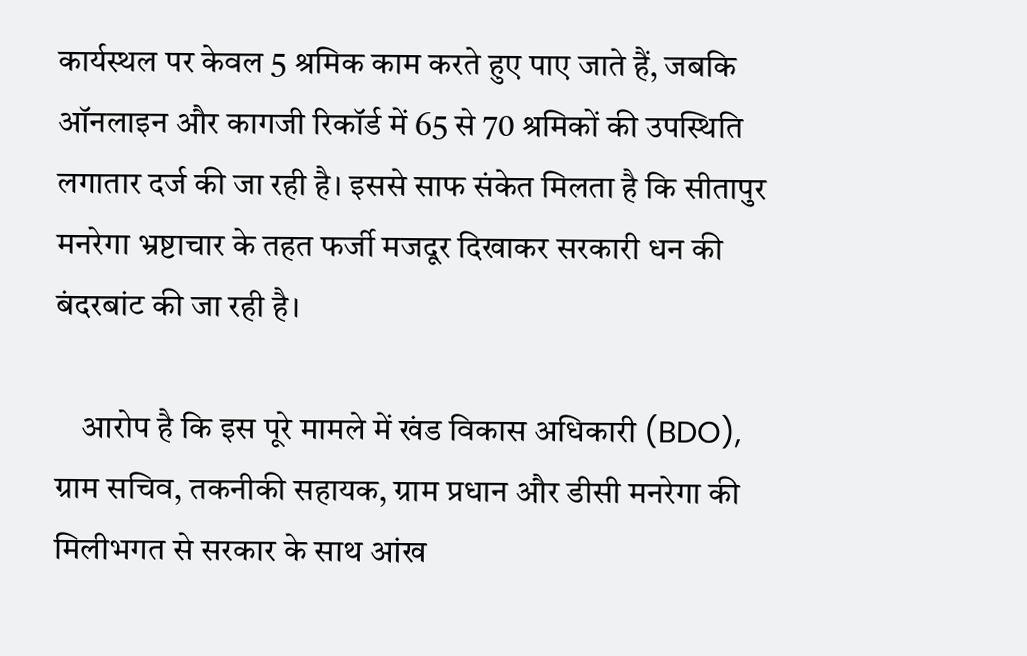कार्यस्थल पर केवल 5 श्रमिक काम करते हुए पाए जाते हैं, जबकि ऑनलाइन और कागजी रिकॉर्ड में 65 से 70 श्रमिकों की उपस्थिति लगातार दर्ज की जा रही है। इससे साफ संकेत मिलता है कि सीतापुर मनरेगा भ्रष्टाचार के तहत फर्जी मजदूर दिखाकर सरकारी धन की बंदरबांट की जा रही है।

    आरोप है कि इस पूरे मामले में खंड विकास अधिकारी (BDO), ग्राम सचिव, तकनीकी सहायक, ग्राम प्रधान और डीसी मनरेगा की मिलीभगत से सरकार के साथ आंख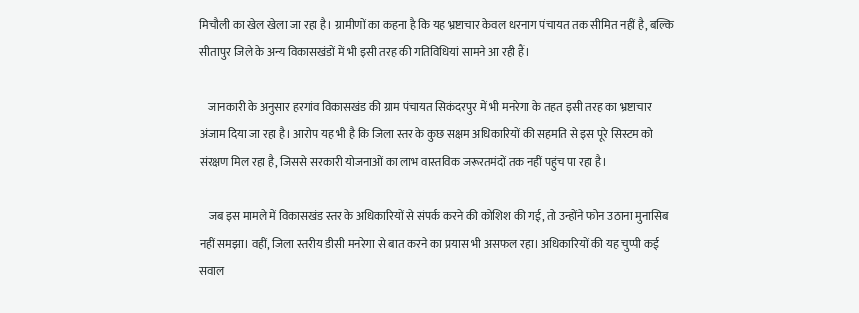मिचौली का खेल खेला जा रहा है। ग्रामीणों का कहना है कि यह भ्रष्टाचार केवल धरनाग पंचायत तक सीमित नहीं है, बल्कि सीतापुर जिले के अन्य विकासखंडों में भी इसी तरह की गतिविधियां सामने आ रही हैं।

    जानकारी के अनुसार हरगांव विकासखंड की ग्राम पंचायत सिकंदरपुर में भी मनरेगा के तहत इसी तरह का भ्रष्टाचार अंजाम दिया जा रहा है। आरोप यह भी है कि जिला स्तर के कुछ सक्षम अधिकारियों की सहमति से इस पूरे सिस्टम को संरक्षण मिल रहा है, जिससे सरकारी योजनाओं का लाभ वास्तविक जरूरतमंदों तक नहीं पहुंच पा रहा है।

    जब इस मामले में विकासखंड स्तर के अधिकारियों से संपर्क करने की कोशिश की गई, तो उन्होंने फोन उठाना मुनासिब नहीं समझा। वहीं, जिला स्तरीय डीसी मनरेगा से बात करने का प्रयास भी असफल रहा। अधिकारियों की यह चुप्पी कई सवाल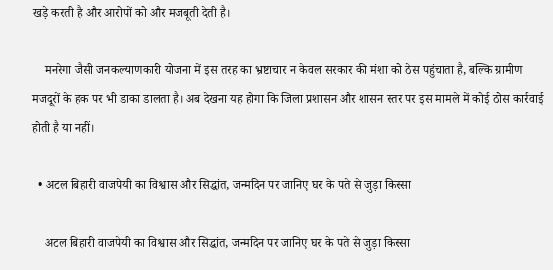खड़े करती है और आरोपों को और मजबूती देती है।

    मनरेगा जैसी जनकल्याणकारी योजना में इस तरह का भ्रष्टाचार न केवल सरकार की मंशा को ठेस पहुंचाता है, बल्कि ग्रामीण मजदूरों के हक पर भी डाका डालता है। अब देखना यह होगा कि जिला प्रशासन और शासन स्तर पर इस मामले में कोई ठोस कार्रवाई होती है या नहीं।

  • अटल बिहारी वाजपेयी का विश्वास और सिद्धांत, जन्मदिन पर जानिए घर के पते से जुड़ा किस्सा

    अटल बिहारी वाजपेयी का विश्वास और सिद्धांत, जन्मदिन पर जानिए घर के पते से जुड़ा किस्सा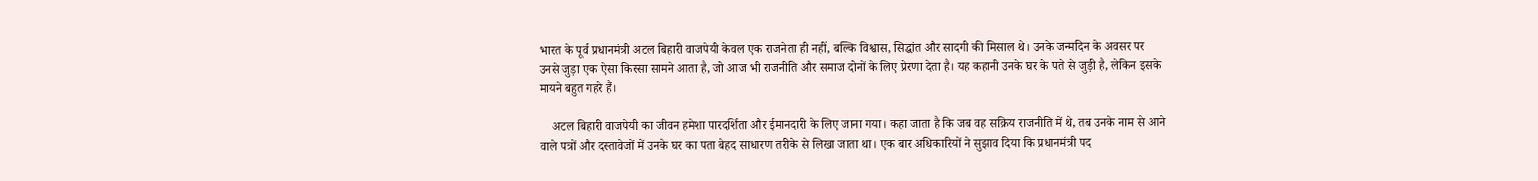भारत के पूर्व प्रधानमंत्री अटल बिहारी वाजपेयी केवल एक राजनेता ही नहीं, बल्कि विश्वास, सिद्धांत और सादगी की मिसाल थे। उनके जन्मदिन के अवसर पर उनसे जुड़ा एक ऐसा किस्सा सामने आता है, जो आज भी राजनीति और समाज दोनों के लिए प्रेरणा देता है। यह कहानी उनके घर के पते से जुड़ी है, लेकिन इसके मायने बहुत गहरे हैं।

    अटल बिहारी वाजपेयी का जीवन हमेशा पारदर्शिता और ईमानदारी के लिए जाना गया। कहा जाता है कि जब वह सक्रिय राजनीति में थे, तब उनके नाम से आने वाले पत्रों और दस्तावेजों में उनके घर का पता बेहद साधारण तरीके से लिखा जाता था। एक बार अधिकारियों ने सुझाव दिया कि प्रधानमंत्री पद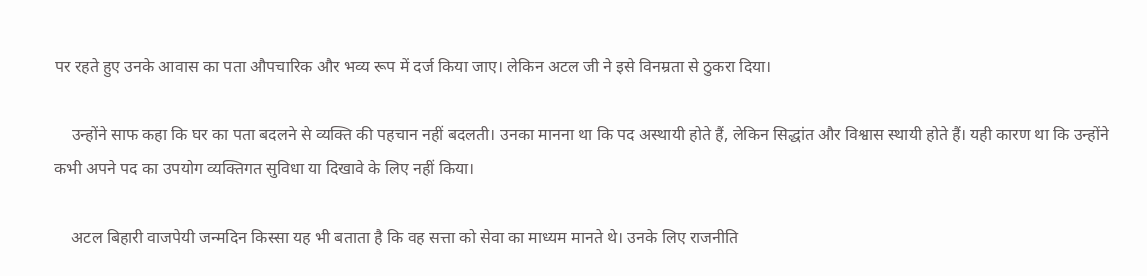पर रहते हुए उनके आवास का पता औपचारिक और भव्य रूप में दर्ज किया जाए। लेकिन अटल जी ने इसे विनम्रता से ठुकरा दिया।

    उन्होंने साफ कहा कि घर का पता बदलने से व्यक्ति की पहचान नहीं बदलती। उनका मानना था कि पद अस्थायी होते हैं, लेकिन सिद्धांत और विश्वास स्थायी होते हैं। यही कारण था कि उन्होंने कभी अपने पद का उपयोग व्यक्तिगत सुविधा या दिखावे के लिए नहीं किया।

    अटल बिहारी वाजपेयी जन्मदिन किस्सा यह भी बताता है कि वह सत्ता को सेवा का माध्यम मानते थे। उनके लिए राजनीति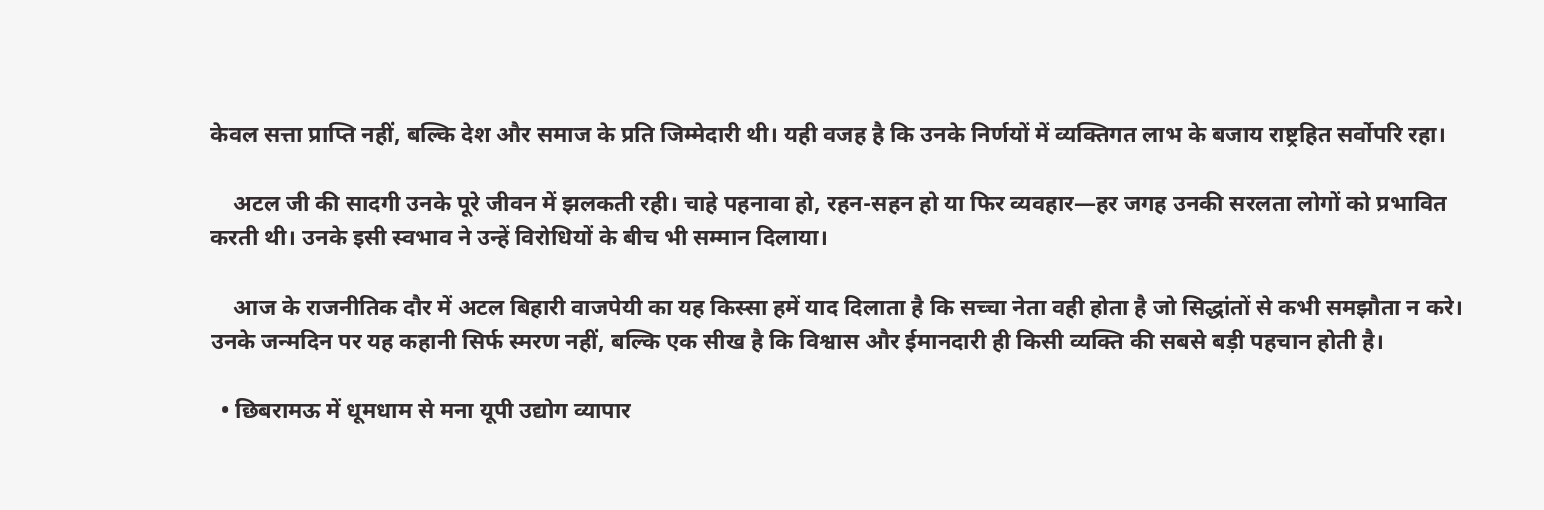केवल सत्ता प्राप्ति नहीं, बल्कि देश और समाज के प्रति जिम्मेदारी थी। यही वजह है कि उनके निर्णयों में व्यक्तिगत लाभ के बजाय राष्ट्रहित सर्वोपरि रहा।

    अटल जी की सादगी उनके पूरे जीवन में झलकती रही। चाहे पहनावा हो, रहन-सहन हो या फिर व्यवहार—हर जगह उनकी सरलता लोगों को प्रभावित करती थी। उनके इसी स्वभाव ने उन्हें विरोधियों के बीच भी सम्मान दिलाया।

    आज के राजनीतिक दौर में अटल बिहारी वाजपेयी का यह किस्सा हमें याद दिलाता है कि सच्चा नेता वही होता है जो सिद्धांतों से कभी समझौता न करे। उनके जन्मदिन पर यह कहानी सिर्फ स्मरण नहीं, बल्कि एक सीख है कि विश्वास और ईमानदारी ही किसी व्यक्ति की सबसे बड़ी पहचान होती है।

  • छिबरामऊ में धूमधाम से मना यूपी उद्योग व्यापार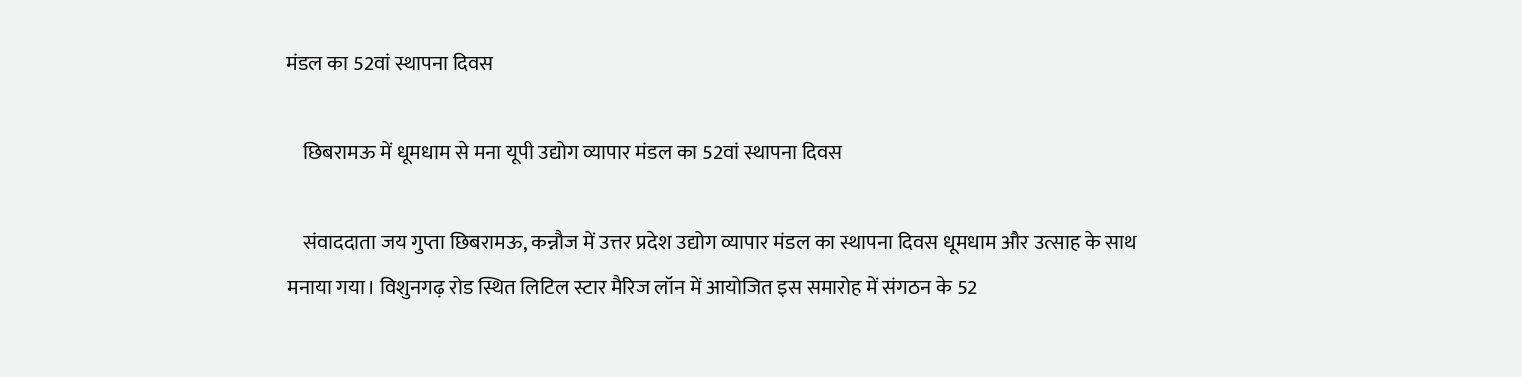मंडल का 52वां स्थापना दिवस

    छिबरामऊ में धूमधाम से मना यूपी उद्योग व्यापार मंडल का 52वां स्थापना दिवस

    संवाददाता जय गुप्ता छिबरामऊ, कन्नौज में उत्तर प्रदेश उद्योग व्यापार मंडल का स्थापना दिवस धूमधाम और उत्साह के साथ मनाया गया। विशुनगढ़ रोड स्थित लिटिल स्टार मैरिज लॉन में आयोजित इस समारोह में संगठन के 52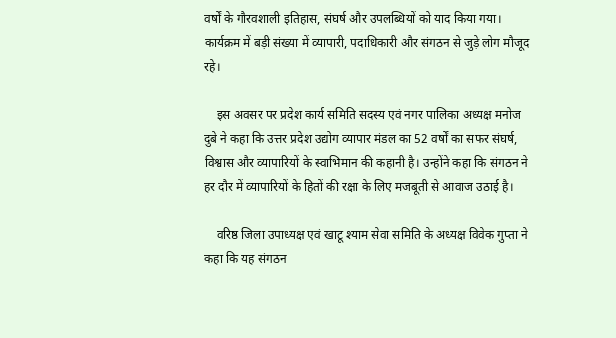वर्षों के गौरवशाली इतिहास, संघर्ष और उपलब्धियों को याद किया गया। कार्यक्रम में बड़ी संख्या में व्यापारी, पदाधिकारी और संगठन से जुड़े लोग मौजूद रहे।

    इस अवसर पर प्रदेश कार्य समिति सदस्य एवं नगर पालिका अध्यक्ष मनोज दुबे ने कहा कि उत्तर प्रदेश उद्योग व्यापार मंडल का 52 वर्षों का सफर संघर्ष, विश्वास और व्यापारियों के स्वाभिमान की कहानी है। उन्होंने कहा कि संगठन ने हर दौर में व्यापारियों के हितों की रक्षा के लिए मजबूती से आवाज उठाई है।

    वरिष्ठ जिला उपाध्यक्ष एवं खाटू श्याम सेवा समिति के अध्यक्ष विवेक गुप्ता ने कहा कि यह संगठन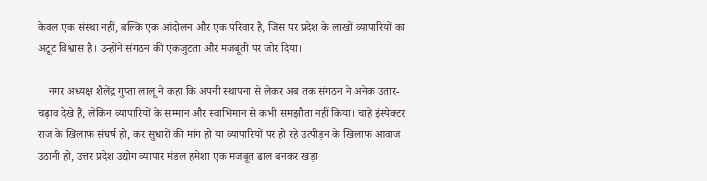केवल एक संस्था नहीं, बल्कि एक आंदोलन और एक परिवार है, जिस पर प्रदेश के लाखों व्यापारियों का अटूट विश्वास है। उन्होंने संगठन की एकजुटता और मजबूती पर जोर दिया।

    नगर अध्यक्ष शैलेंद्र गुप्ता लालू ने कहा कि अपनी स्थापना से लेकर अब तक संगठन ने अनेक उतार-चढ़ाव देखे हैं, लेकिन व्यापारियों के सम्मान और स्वाभिमान से कभी समझौता नहीं किया। चाहे इंस्पेक्टर राज के खिलाफ संघर्ष हो, कर सुधारों की मांग हो या व्यापारियों पर हो रहे उत्पीड़न के खिलाफ आवाज उठानी हो, उत्तर प्रदेश उद्योग व्यापार मंडल हमेशा एक मजबूत ढाल बनकर खड़ा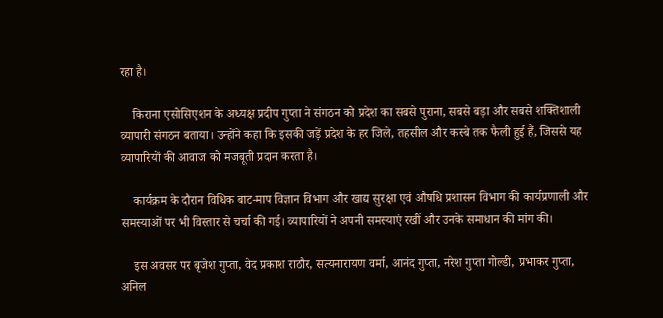रहा है।

    किराना एसोसिएशन के अध्यक्ष प्रदीप गुप्ता ने संगठन को प्रदेश का सबसे पुराना, सबसे बड़ा और सबसे शक्तिशाली व्यापारी संगठन बताया। उन्होंने कहा कि इसकी जड़ें प्रदेश के हर जिले, तहसील और कस्बे तक फैली हुई हैं, जिससे यह व्यापारियों की आवाज को मजबूती प्रदान करता है।

    कार्यक्रम के दौरान विधिक बाट-माप विज्ञान विभाग और खाद्य सुरक्षा एवं औषधि प्रशासन विभाग की कार्यप्रणाली और समस्याओं पर भी विस्तार से चर्चा की गई। व्यापारियों ने अपनी समस्याएं रखीं और उनके समाधान की मांग की।

    इस अवसर पर बृजेश गुप्ता, वेद प्रकाश राठौर, सत्यनारायण वर्मा, आनंद गुप्ता, नरेश गुप्ता गोल्डी, प्रभाकर गुप्ता, अनिल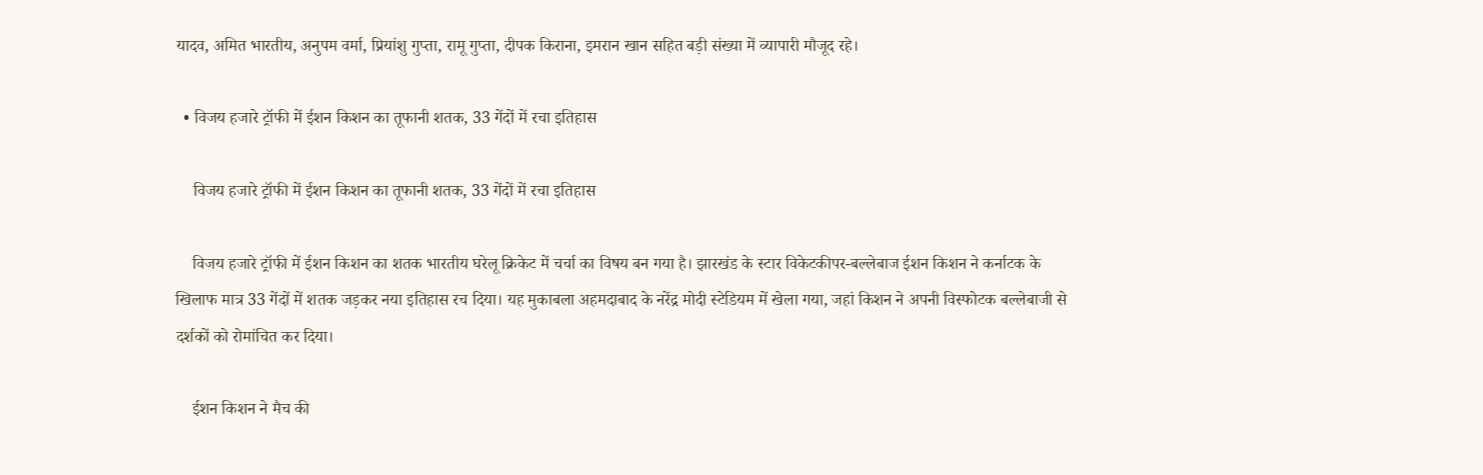यादव, अमित भारतीय, अनुपम वर्मा, प्रियांशु गुप्ता, रामू गुप्ता, दीपक किराना, इमरान खान सहित बड़ी संख्या में व्यापारी मौजूद रहे।

  • विजय हजारे ट्रॉफी में ईशन किशन का तूफानी शतक, 33 गेंदों में रचा इतिहास

    विजय हजारे ट्रॉफी में ईशन किशन का तूफानी शतक, 33 गेंदों में रचा इतिहास

    विजय हजारे ट्रॉफी में ईशन किशन का शतक भारतीय घरेलू क्रिकेट में चर्चा का विषय बन गया है। झारखंड के स्टार विकेटकीपर-बल्लेबाज ईशन किशन ने कर्नाटक के खिलाफ मात्र 33 गेंदों में शतक जड़कर नया इतिहास रच दिया। यह मुकाबला अहमदाबाद के नरेंद्र मोदी स्टेडियम में खेला गया, जहां किशन ने अपनी विस्फोटक बल्लेबाजी से दर्शकों को रोमांचित कर दिया।

    ईशन किशन ने मैच की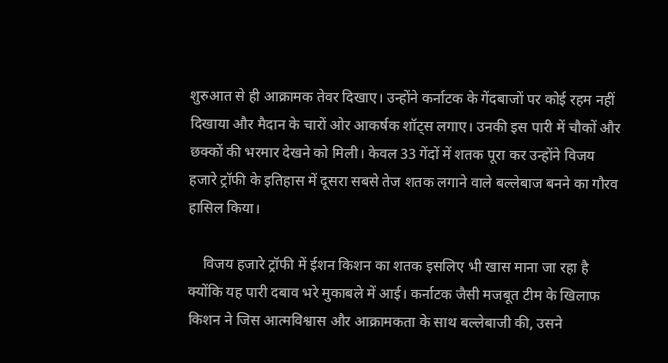शुरुआत से ही आक्रामक तेवर दिखाए। उन्होंने कर्नाटक के गेंदबाजों पर कोई रहम नहीं दिखाया और मैदान के चारों ओर आकर्षक शॉट्स लगाए। उनकी इस पारी में चौकों और छक्कों की भरमार देखने को मिली। केवल 33 गेंदों में शतक पूरा कर उन्होंने विजय हजारे ट्रॉफी के इतिहास में दूसरा सबसे तेज शतक लगाने वाले बल्लेबाज बनने का गौरव हासिल किया।

    विजय हजारे ट्रॉफी में ईशन किशन का शतक इसलिए भी खास माना जा रहा है क्योंकि यह पारी दबाव भरे मुकाबले में आई। कर्नाटक जैसी मजबूत टीम के खिलाफ किशन ने जिस आत्मविश्वास और आक्रामकता के साथ बल्लेबाजी की, उसने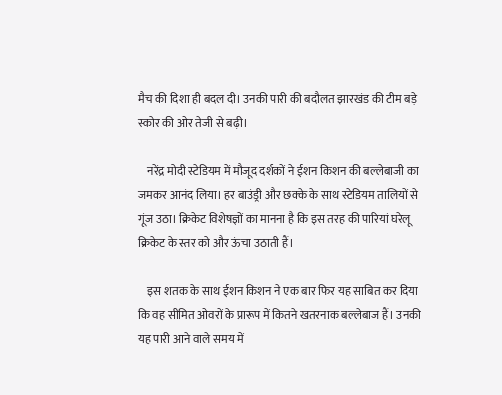मैच की दिशा ही बदल दी। उनकी पारी की बदौलत झारखंड की टीम बड़े स्कोर की ओर तेजी से बढ़ी।

    नरेंद्र मोदी स्टेडियम में मौजूद दर्शकों ने ईशन किशन की बल्लेबाजी का जमकर आनंद लिया। हर बाउंड्री और छक्के के साथ स्टेडियम तालियों से गूंज उठा। क्रिकेट विशेषज्ञों का मानना है कि इस तरह की पारियां घरेलू क्रिकेट के स्तर को और ऊंचा उठाती हैं।

    इस शतक के साथ ईशन किशन ने एक बार फिर यह साबित कर दिया कि वह सीमित ओवरों के प्रारूप में कितने खतरनाक बल्लेबाज हैं। उनकी यह पारी आने वाले समय में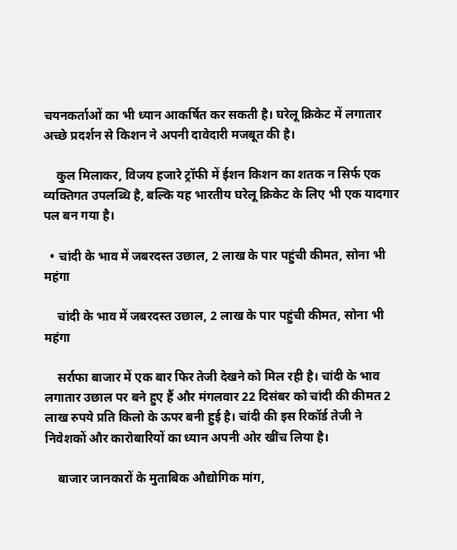चयनकर्ताओं का भी ध्यान आकर्षित कर सकती है। घरेलू क्रिकेट में लगातार अच्छे प्रदर्शन से किशन ने अपनी दावेदारी मजबूत की है।

    कुल मिलाकर, विजय हजारे ट्रॉफी में ईशन किशन का शतक न सिर्फ एक व्यक्तिगत उपलब्धि है, बल्कि यह भारतीय घरेलू क्रिकेट के लिए भी एक यादगार पल बन गया है।

  • चांदी के भाव में जबरदस्त उछाल, 2 लाख के पार पहुंची कीमत, सोना भी महंगा

    चांदी के भाव में जबरदस्त उछाल, 2 लाख के पार पहुंची कीमत, सोना भी महंगा

    सर्राफा बाजार में एक बार फिर तेजी देखने को मिल रही है। चांदी के भाव लगातार उछाल पर बने हुए हैं और मंगलवार 22 दिसंबर को चांदी की कीमत 2 लाख रुपये प्रति किलो के ऊपर बनी हुई है। चांदी की इस रिकॉर्ड तेजी ने निवेशकों और कारोबारियों का ध्यान अपनी ओर खींच लिया है।

    बाजार जानकारों के मुताबिक औद्योगिक मांग,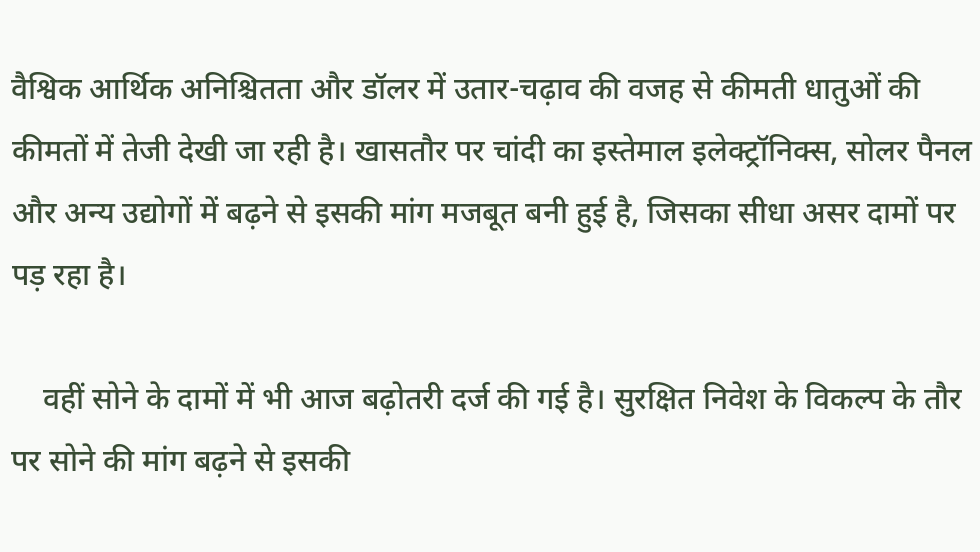वैश्विक आर्थिक अनिश्चितता और डॉलर में उतार-चढ़ाव की वजह से कीमती धातुओं की कीमतों में तेजी देखी जा रही है। खासतौर पर चांदी का इस्तेमाल इलेक्ट्रॉनिक्स, सोलर पैनल और अन्य उद्योगों में बढ़ने से इसकी मांग मजबूत बनी हुई है, जिसका सीधा असर दामों पर पड़ रहा है।

    वहीं सोने के दामों में भी आज बढ़ोतरी दर्ज की गई है। सुरक्षित निवेश के विकल्प के तौर पर सोने की मांग बढ़ने से इसकी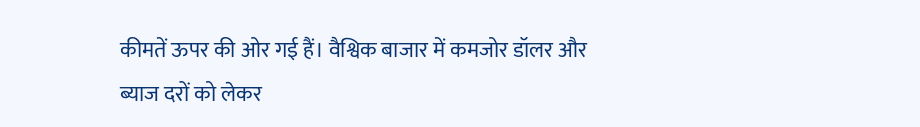कीमतें ऊपर की ओर गई हैं। वैश्विक बाजार में कमजोर डॉलर और ब्याज दरों को लेकर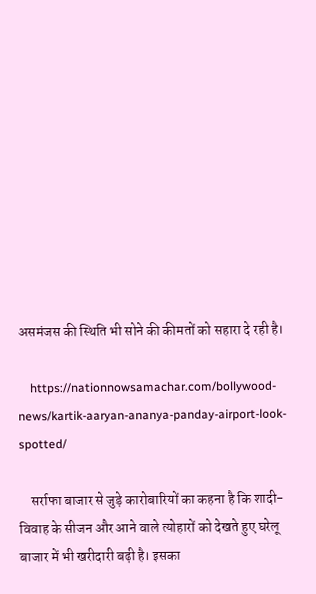असमंजस की स्थिति भी सोने की कीमतों को सहारा दे रही है।

    https://nationnowsamachar.com/bollywood-news/kartik-aaryan-ananya-panday-airport-look-spotted/

    सर्राफा बाजार से जुड़े कारोबारियों का कहना है कि शादी-विवाह के सीजन और आने वाले त्योहारों को देखते हुए घरेलू बाजार में भी खरीदारी बढ़ी है। इसका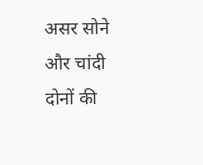असर सोने और चांदी दोनों की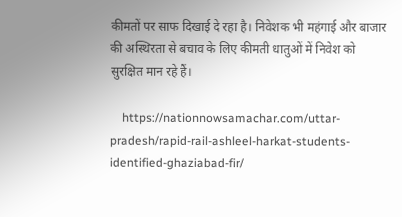कीमतों पर साफ दिखाई दे रहा है। निवेशक भी महंगाई और बाजार की अस्थिरता से बचाव के लिए कीमती धातुओं में निवेश को सुरक्षित मान रहे हैं।

    https://nationnowsamachar.com/uttar-pradesh/rapid-rail-ashleel-harkat-students-identified-ghaziabad-fir/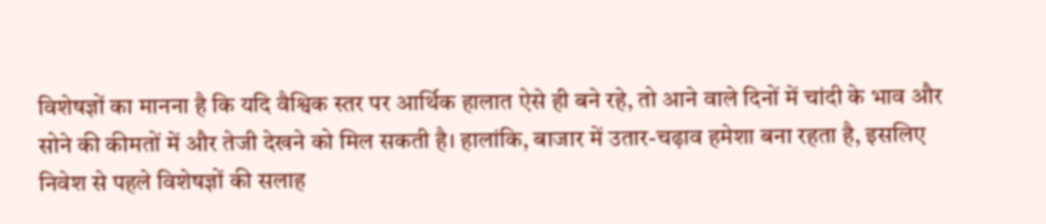विशेषज्ञों का मानना है कि यदि वैश्विक स्तर पर आर्थिक हालात ऐसे ही बने रहे, तो आने वाले दिनों में चांदी के भाव और सोने की कीमतों में और तेजी देखने को मिल सकती है। हालांकि, बाजार में उतार-चढ़ाव हमेशा बना रहता है, इसलिए निवेश से पहले विशेषज्ञों की सलाह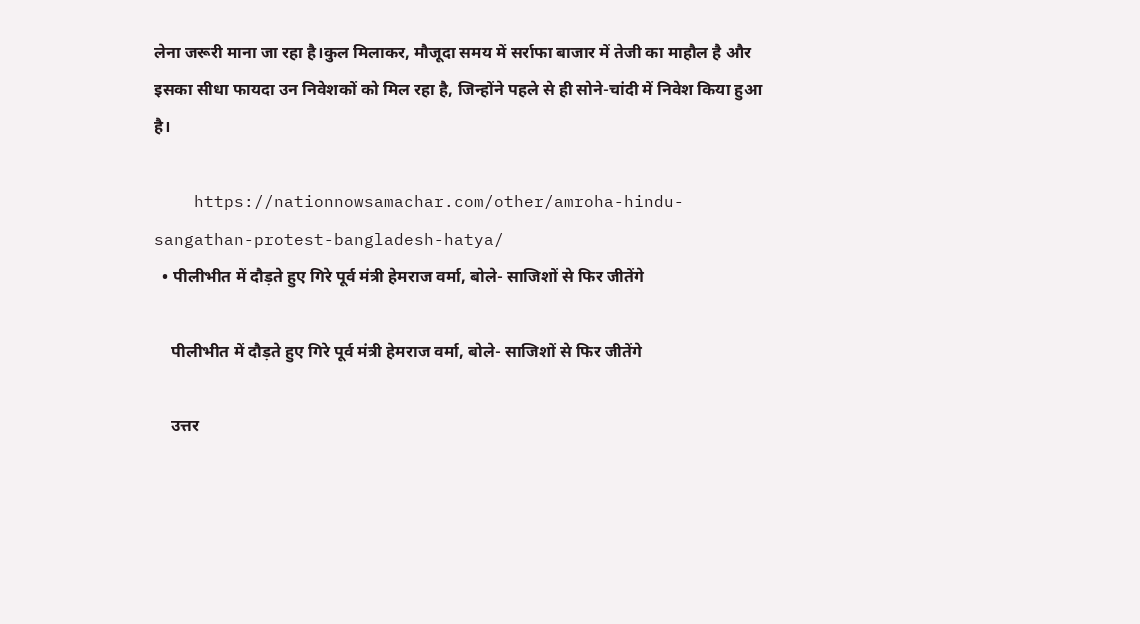लेना जरूरी माना जा रहा है।कुल मिलाकर, मौजूदा समय में सर्राफा बाजार में तेजी का माहौल है और इसका सीधा फायदा उन निवेशकों को मिल रहा है, जिन्होंने पहले से ही सोने-चांदी में निवेश किया हुआ है।

    https://nationnowsamachar.com/other/amroha-hindu-sangathan-protest-bangladesh-hatya/
  • पीलीभीत में दौड़ते हुए गिरे पूर्व मंत्री हेमराज वर्मा, बोले- साजिशों से फिर जीतेंगे

    पीलीभीत में दौड़ते हुए गिरे पूर्व मंत्री हेमराज वर्मा, बोले- साजिशों से फिर जीतेंगे

    उत्तर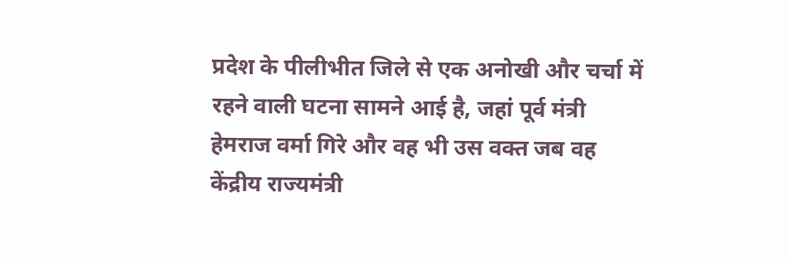प्रदेश के पीलीभीत जिले से एक अनोखी और चर्चा में रहने वाली घटना सामने आई है, जहां पूर्व मंत्री हेमराज वर्मा गिरे और वह भी उस वक्त जब वह केंद्रीय राज्यमंत्री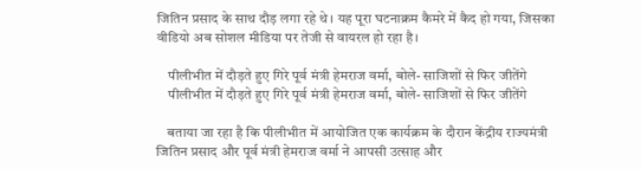जितिन प्रसाद के साथ दौड़ लगा रहे थे। यह पूरा घटनाक्रम कैमरे में कैद हो गया, जिसका वीडियो अब सोशल मीडिया पर तेजी से वायरल हो रहा है।

    पीलीभीत में दौड़ते हुए गिरे पूर्व मंत्री हेमराज वर्मा, बोले- साजिशों से फिर जीतेंगे
    पीलीभीत में दौड़ते हुए गिरे पूर्व मंत्री हेमराज वर्मा, बोले- साजिशों से फिर जीतेंगे

    बताया जा रहा है कि पीलीभीत में आयोजित एक कार्यक्रम के दौरान केंद्रीय राज्यमंत्री जितिन प्रसाद और पूर्व मंत्री हेमराज वर्मा ने आपसी उत्साह और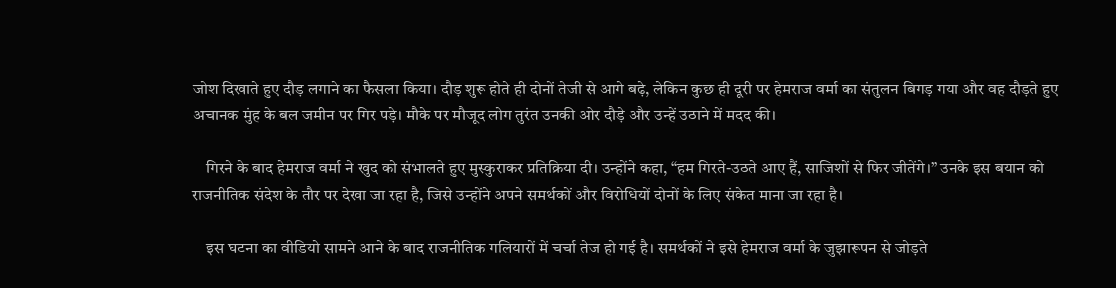जोश दिखाते हुए दौड़ लगाने का फैसला किया। दौड़ शुरू होते ही दोनों तेजी से आगे बढ़े, लेकिन कुछ ही दूरी पर हेमराज वर्मा का संतुलन बिगड़ गया और वह दौड़ते हुए अचानक मुंह के बल जमीन पर गिर पड़े। मौके पर मौजूद लोग तुरंत उनकी ओर दौड़े और उन्हें उठाने में मदद की।

    गिरने के बाद हेमराज वर्मा ने खुद को संभालते हुए मुस्कुराकर प्रतिक्रिया दी। उन्होंने कहा, “हम गिरते-उठते आए हैं, साजिशों से फिर जीतेंगे।” उनके इस बयान को राजनीतिक संदेश के तौर पर देखा जा रहा है, जिसे उन्होंने अपने समर्थकों और विरोधियों दोनों के लिए संकेत माना जा रहा है।

    इस घटना का वीडियो सामने आने के बाद राजनीतिक गलियारों में चर्चा तेज हो गई है। समर्थकों ने इसे हेमराज वर्मा के जुझारूपन से जोड़ते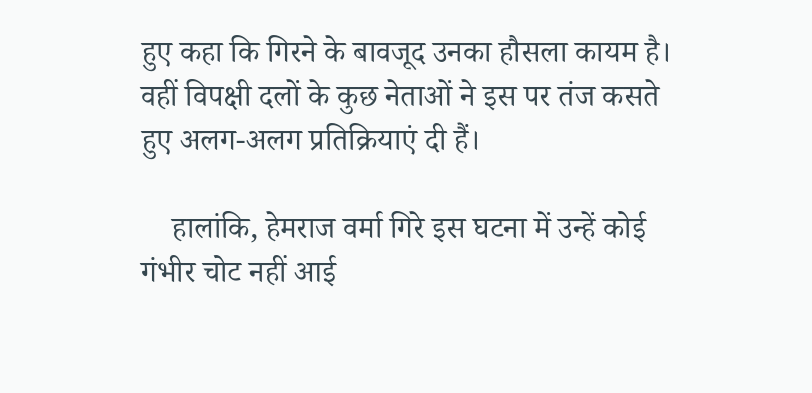हुए कहा कि गिरने के बावजूद उनका हौसला कायम है। वहीं विपक्षी दलों के कुछ नेताओं ने इस पर तंज कसते हुए अलग-अलग प्रतिक्रियाएं दी हैं।

    हालांकि, हेमराज वर्मा गिरे इस घटना में उन्हें कोई गंभीर चोट नहीं आई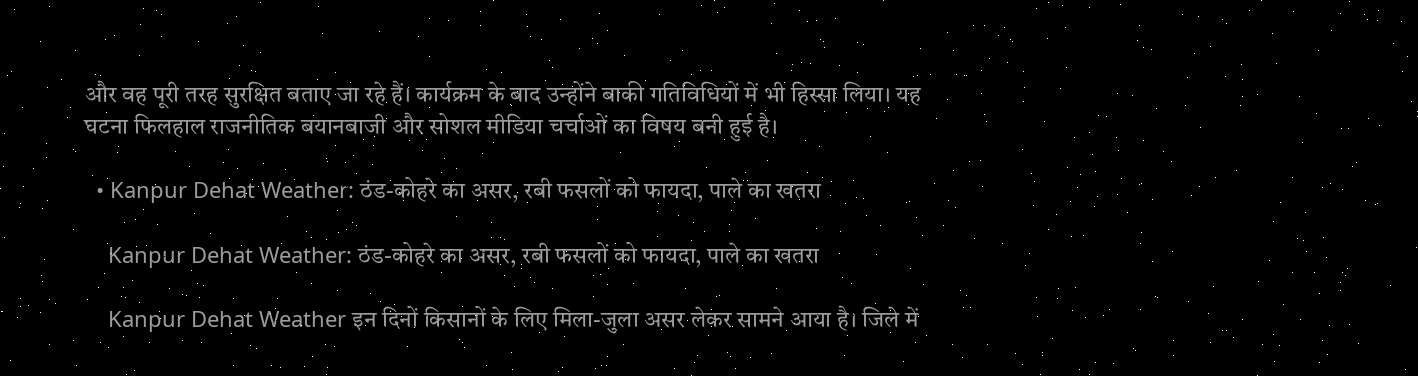और वह पूरी तरह सुरक्षित बताए जा रहे हैं। कार्यक्रम के बाद उन्होंने बाकी गतिविधियों में भी हिस्सा लिया। यह घटना फिलहाल राजनीतिक बयानबाजी और सोशल मीडिया चर्चाओं का विषय बनी हुई है।

  • Kanpur Dehat Weather: ठंड-कोहरे का असर, रबी फसलों को फायदा, पाले का खतरा

    Kanpur Dehat Weather: ठंड-कोहरे का असर, रबी फसलों को फायदा, पाले का खतरा

    Kanpur Dehat Weather इन दिनों किसानों के लिए मिला-जुला असर लेकर सामने आया है। जिले में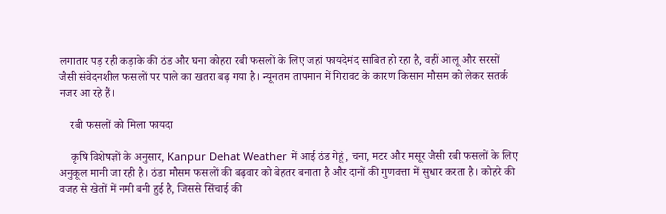लगातार पड़ रही कड़ाके की ठंड और घना कोहरा रबी फसलों के लिए जहां फायदेमंद साबित हो रहा है, वहीं आलू और सरसों जैसी संवेदनशील फसलों पर पाले का खतरा बढ़ गया है। न्यूनतम तापमान में गिरावट के कारण किसान मौसम को लेकर सतर्क नजर आ रहे हैं।

    रबी फसलों को मिला फायदा

    कृषि विशेषज्ञों के अनुसार, Kanpur Dehat Weather में आई ठंड गेहूं, चना, मटर और मसूर जैसी रबी फसलों के लिए अनुकूल मानी जा रही है। ठंडा मौसम फसलों की बढ़वार को बेहतर बनाता है और दानों की गुणवत्ता में सुधार करता है। कोहरे की वजह से खेतों में नमी बनी हुई है, जिससे सिंचाई की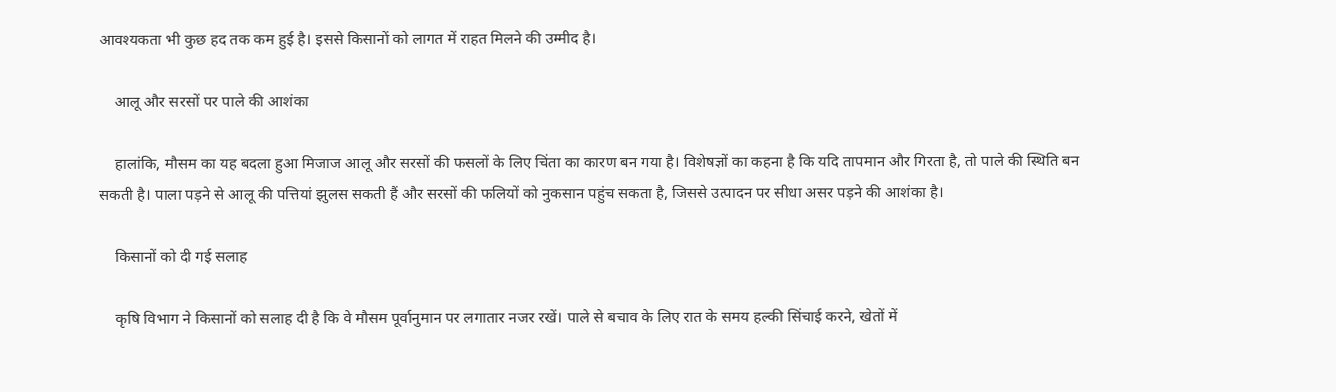आवश्यकता भी कुछ हद तक कम हुई है। इससे किसानों को लागत में राहत मिलने की उम्मीद है।

    आलू और सरसों पर पाले की आशंका

    हालांकि, मौसम का यह बदला हुआ मिजाज आलू और सरसों की फसलों के लिए चिंता का कारण बन गया है। विशेषज्ञों का कहना है कि यदि तापमान और गिरता है, तो पाले की स्थिति बन सकती है। पाला पड़ने से आलू की पत्तियां झुलस सकती हैं और सरसों की फलियों को नुकसान पहुंच सकता है, जिससे उत्पादन पर सीधा असर पड़ने की आशंका है।

    किसानों को दी गई सलाह

    कृषि विभाग ने किसानों को सलाह दी है कि वे मौसम पूर्वानुमान पर लगातार नजर रखें। पाले से बचाव के लिए रात के समय हल्की सिंचाई करने, खेतों में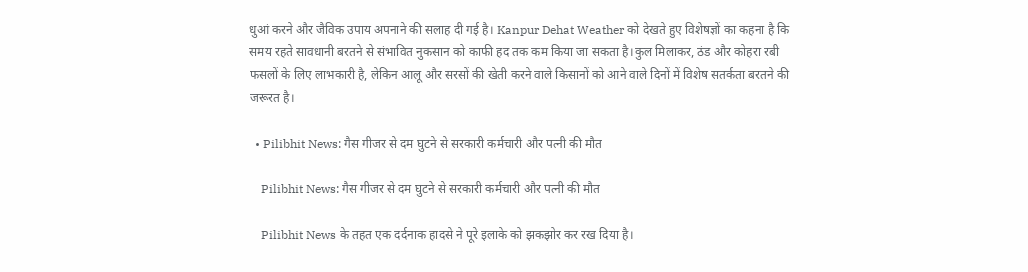धुआं करने और जैविक उपाय अपनाने की सलाह दी गई है। Kanpur Dehat Weather को देखते हुए विशेषज्ञों का कहना है कि समय रहते सावधानी बरतने से संभावित नुकसान को काफी हद तक कम किया जा सकता है।कुल मिलाकर, ठंड और कोहरा रबी फसलों के लिए लाभकारी है, लेकिन आलू और सरसों की खेती करने वाले किसानों को आने वाले दिनों में विशेष सतर्कता बरतने की जरूरत है।

  • Pilibhit News: गैस गीजर से दम घुटने से सरकारी कर्मचारी और पत्नी की मौत

    Pilibhit News: गैस गीजर से दम घुटने से सरकारी कर्मचारी और पत्नी की मौत

    Pilibhit News के तहत एक दर्दनाक हादसे ने पूरे इलाके को झकझोर कर रख दिया है।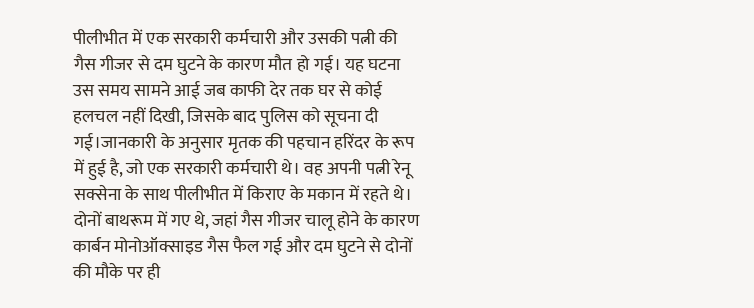पीलीभीत में एक सरकारी कर्मचारी और उसकी पत्नी की गैस गीजर से दम घुटने के कारण मौत हो गई। यह घटना उस समय सामने आई जब काफी देर तक घर से कोई हलचल नहीं दिखी, जिसके बाद पुलिस को सूचना दी गई।जानकारी के अनुसार मृतक की पहचान हरिंदर के रूप में हुई है, जो एक सरकारी कर्मचारी थे। वह अपनी पत्नी रेनू सक्सेना के साथ पीलीभीत में किराए के मकान में रहते थे। दोनों बाथरूम में गए थे, जहां गैस गीजर चालू होने के कारण कार्बन मोनोऑक्साइड गैस फैल गई और दम घुटने से दोनों की मौके पर ही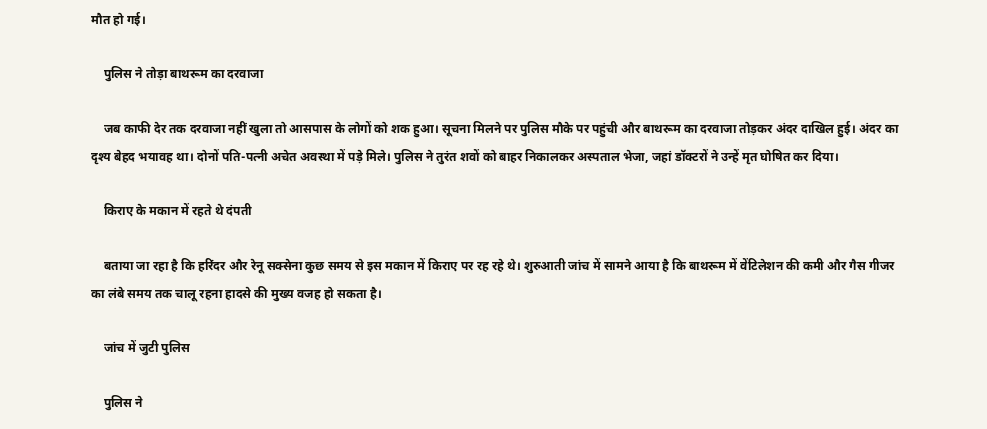मौत हो गई।

    पुलिस ने तोड़ा बाथरूम का दरवाजा

    जब काफी देर तक दरवाजा नहीं खुला तो आसपास के लोगों को शक हुआ। सूचना मिलने पर पुलिस मौके पर पहुंची और बाथरूम का दरवाजा तोड़कर अंदर दाखिल हुई। अंदर का दृश्य बेहद भयावह था। दोनों पति-पत्नी अचेत अवस्था में पड़े मिले। पुलिस ने तुरंत शवों को बाहर निकालकर अस्पताल भेजा, जहां डॉक्टरों ने उन्हें मृत घोषित कर दिया।

    किराए के मकान में रहते थे दंपती

    बताया जा रहा है कि हरिंदर और रेनू सक्सेना कुछ समय से इस मकान में किराए पर रह रहे थे। शुरुआती जांच में सामने आया है कि बाथरूम में वेंटिलेशन की कमी और गैस गीजर का लंबे समय तक चालू रहना हादसे की मुख्य वजह हो सकता है।

    जांच में जुटी पुलिस

    पुलिस ने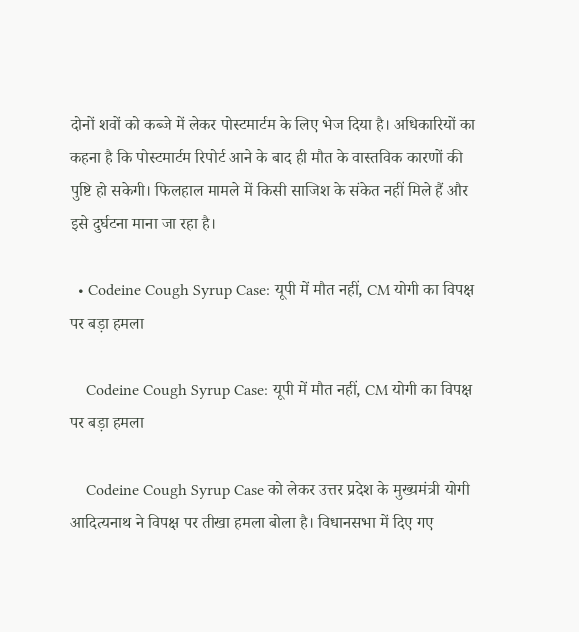दोनों शवों को कब्जे में लेकर पोस्टमार्टम के लिए भेज दिया है। अधिकारियों का कहना है कि पोस्टमार्टम रिपोर्ट आने के बाद ही मौत के वास्तविक कारणों की पुष्टि हो सकेगी। फिलहाल मामले में किसी साजिश के संकेत नहीं मिले हैं और इसे दुर्घटना माना जा रहा है।

  • Codeine Cough Syrup Case: यूपी में मौत नहीं, CM योगी का विपक्ष पर बड़ा हमला

    Codeine Cough Syrup Case: यूपी में मौत नहीं, CM योगी का विपक्ष पर बड़ा हमला

    Codeine Cough Syrup Case को लेकर उत्तर प्रदेश के मुख्यमंत्री योगी आदित्यनाथ ने विपक्ष पर तीखा हमला बोला है। विधानसभा में दिए गए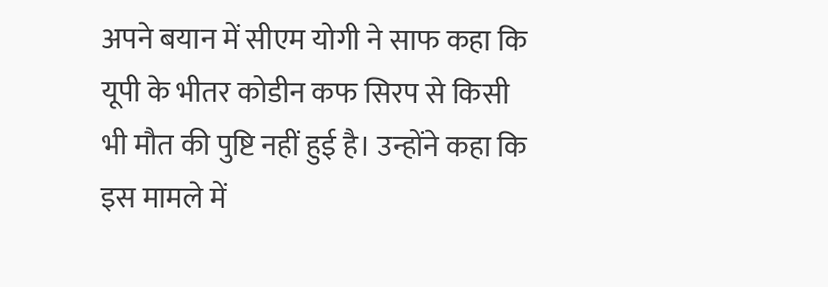अपने बयान में सीएम योगी ने साफ कहा कि यूपी के भीतर कोडीन कफ सिरप से किसी भी मौत की पुष्टि नहीं हुई है। उन्होंने कहा कि इस मामले में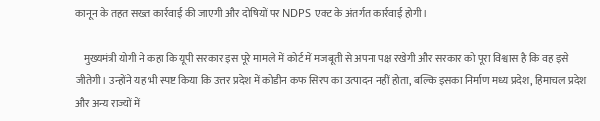कानून के तहत सख्त कार्रवाई की जाएगी और दोषियों पर NDPS एक्ट के अंतर्गत कार्रवाई होगी।

    मुख्यमंत्री योगी ने कहा कि यूपी सरकार इस पूरे मामले में कोर्ट में मजबूती से अपना पक्ष रखेगी और सरकार को पूरा विश्वास है कि वह इसे जीतेगी। उन्होंने यह भी स्पष्ट किया कि उत्तर प्रदेश में कोडीन कफ सिरप का उत्पादन नहीं होता, बल्कि इसका निर्माण मध्य प्रदेश, हिमाचल प्रदेश और अन्य राज्यों में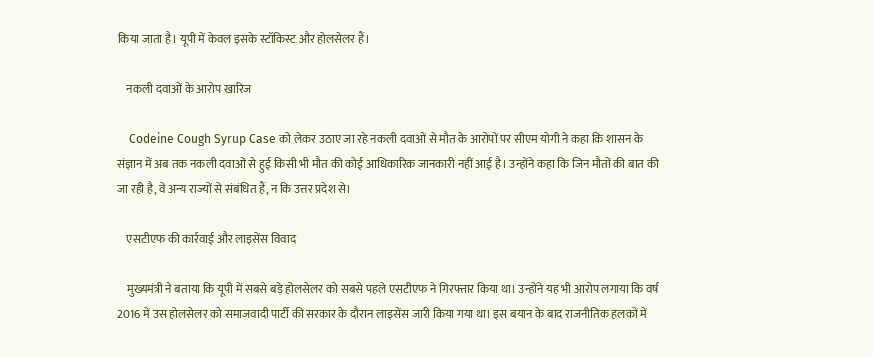किया जाता है। यूपी में केवल इसके स्टॉकिस्ट और होलसेलर हैं।

    नकली दवाओं के आरोप खारिज

    Codeine Cough Syrup Case को लेकर उठाए जा रहे नकली दवाओं से मौत के आरोपों पर सीएम योगी ने कहा कि शासन के संज्ञान में अब तक नकली दवाओं से हुई किसी भी मौत की कोई आधिकारिक जानकारी नहीं आई है। उन्होंने कहा कि जिन मौतों की बात की जा रही है, वे अन्य राज्यों से संबंधित हैं, न कि उत्तर प्रदेश से।

    एसटीएफ की कार्रवाई और लाइसेंस विवाद

    मुख्यमंत्री ने बताया कि यूपी में सबसे बड़े होलसेलर को सबसे पहले एसटीएफ ने गिरफ्तार किया था। उन्होंने यह भी आरोप लगाया कि वर्ष 2016 में उस होलसेलर को समाजवादी पार्टी की सरकार के दौरान लाइसेंस जारी किया गया था। इस बयान के बाद राजनीतिक हलकों में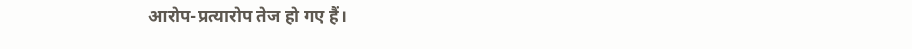आरोप-प्रत्यारोप तेज हो गए हैं।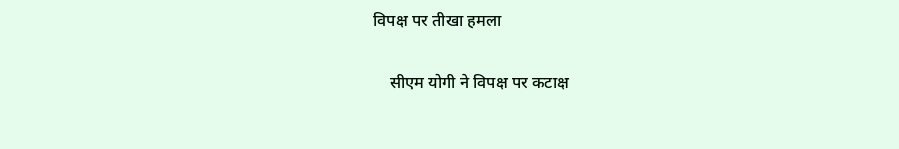विपक्ष पर तीखा हमला

    सीएम योगी ने विपक्ष पर कटाक्ष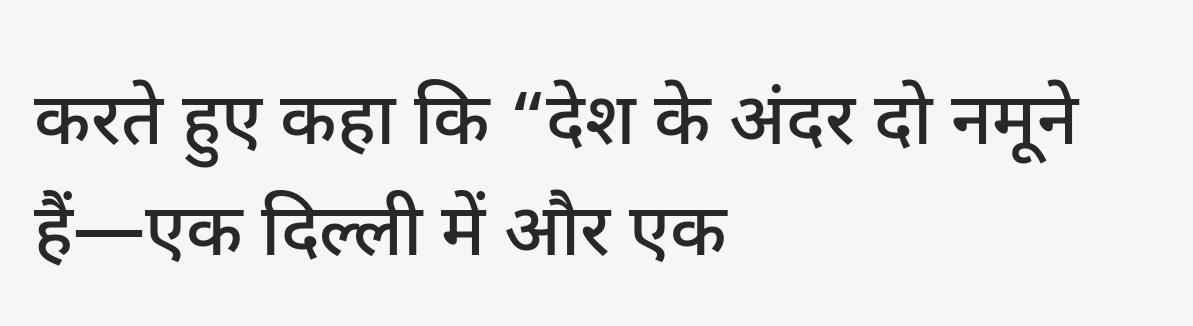करते हुए कहा कि “देश के अंदर दो नमूने हैं—एक दिल्ली में और एक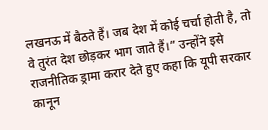लखनऊ में बैठते हैं। जब देश में कोई चर्चा होती है, तो वे तुरंत देश छोड़कर भाग जाते हैं।” उन्होंने इसे राजनीतिक ड्रामा करार देते हुए कहा कि यूपी सरकार कानून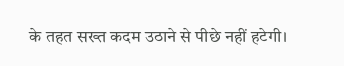के तहत सख्त कदम उठाने से पीछे नहीं हटेगी।